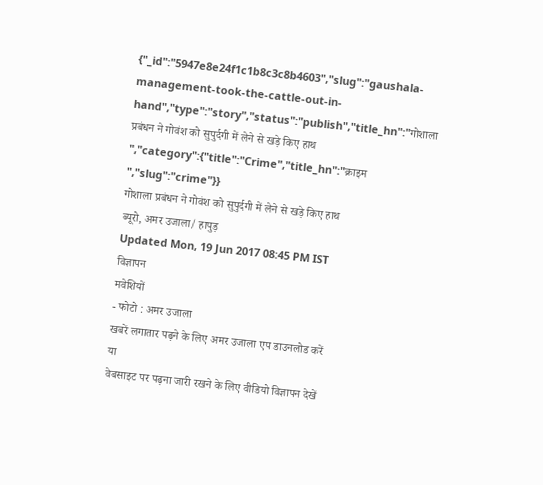{"_id":"5947e8e24f1c1b8c3c8b4603","slug":"gaushala-management-took-the-cattle-out-in-hand","type":"story","status":"publish","title_hn":"गोशाला प्रबंधन ने गोवंश को सुपुर्दगी में लेने से खड़े किए हाथ ","category":{"title":"Crime","title_hn":"क्राइम ","slug":"crime"}}
गोशाला प्रबंधन ने गोवंश को सुपुर्दगी में लेने से खड़े किए हाथ
ब्यूरो, अमर उजाला/ हापुड़
Updated Mon, 19 Jun 2017 08:45 PM IST
विज्ञापन
मवेशियों
- फोटो : अमर उजाला
खबरें लगातार पढ़ने के लिए अमर उजाला एप डाउनलोड करें
या
वेबसाइट पर पढ़ना जारी रखने के लिए वीडियो विज्ञापन देखें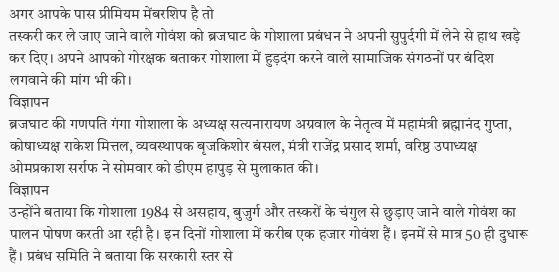अगर आपके पास प्रीमियम मेंबरशिप है तो
तस्करी कर ले जाए जाने वाले गोवंश को ब्रजघाट के गोशाला प्रबंधन ने अपनी सुपुर्दगी में लेने से हाथ खड़े कर दिए। अपने आपको गोरक्षक बताकर गोशाला में हुड़दंग करने वाले सामाजिक संगठनों पर बंदिश लगवाने की मांग भी की।
विज्ञापन
ब्रजघाट की गणपति गंगा गोशाला के अध्यक्ष सत्यनारायण अग्रवाल के नेतृत्व में महामंत्री ब्रह्मानंद गुप्ता, कोषाध्यक्ष राकेश मित्तल, व्यवस्थापक बृजकिशोर बंसल, मंत्री राजेंद्र प्रसाद शर्मा, वरिष्ठ उपाध्यक्ष ओमप्रकाश सर्राफ ने सोमवार को डीएम हापुड़ से मुलाकात की।
विज्ञापन
उन्होंने बताया कि गोशाला 1984 से असहाय, बुजुर्ग और तस्करों के चंगुल से छुड़ाए जाने वाले गोवंश का पालन पोषण करती आ रही है। इन दिनों गोशाला में करीब एक हजार गोवंश हैं। इनमें से मात्र 50 ही दुधारू हैं। प्रबंध समिति ने बताया कि सरकारी स्तर से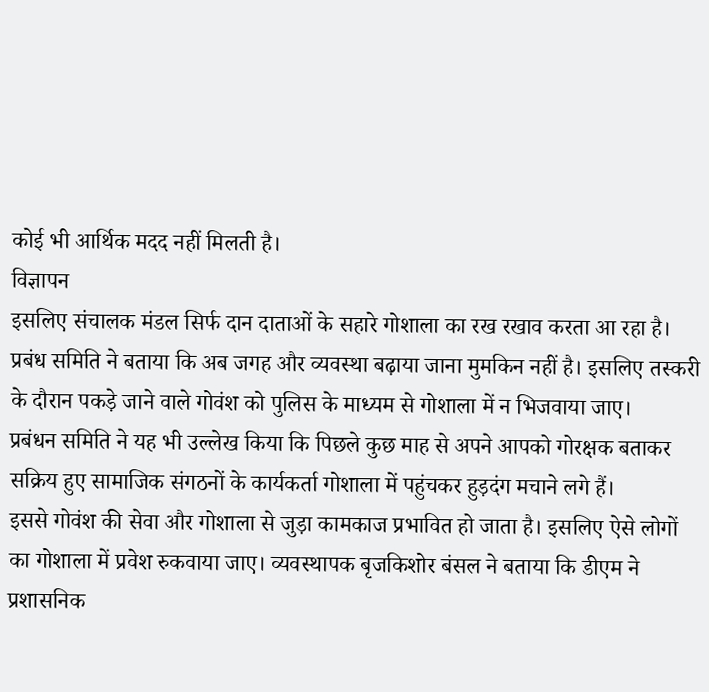कोई भी आर्थिक मदद नहीं मिलती है।
विज्ञापन
इसलिए संचालक मंडल सिर्फ दान दाताओं के सहारे गोशाला का रख रखाव करता आ रहा है। प्रबंध समिति ने बताया कि अब जगह और व्यवस्था बढ़ाया जाना मुमकिन नहीं है। इसलिए तस्करी के दौरान पकड़े जाने वाले गोवंश को पुलिस के माध्यम से गोशाला में न भिजवाया जाए।
प्रबंधन समिति ने यह भी उल्लेख किया कि पिछले कुछ माह से अपने आपको गोरक्षक बताकर सक्रिय हुए सामाजिक संगठनों के कार्यकर्ता गोशाला में पहुंचकर हुड़दंग मचाने लगे हैं।
इससे गोवंश की सेवा और गोशाला से जुड़ा कामकाज प्रभावित हो जाता है। इसलिए ऐसे लोगों का गोशाला में प्रवेश रुकवाया जाए। व्यवस्थापक बृजकिशोर बंसल ने बताया कि डीएम ने प्रशासनिक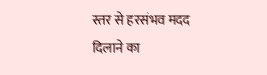स्तर से हरसंभव मदद दिलाने का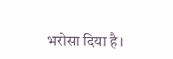भरोसा दिया है।